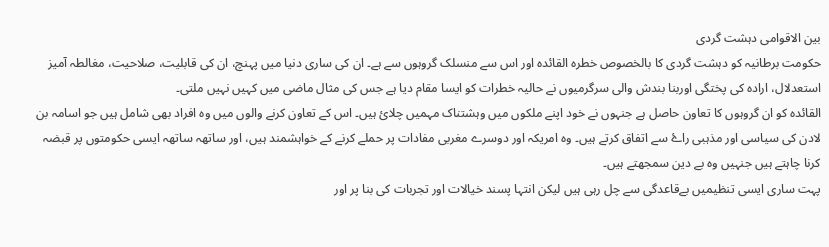بین الاقوامی دہشت گردی
حکومت برطانیہ کو دہشت گردی کا بالخصوص خطرہ القائدہ اور اس سے منسلک گروہوں سے ہے۔ ان کی ساری دنیا میں پہنچ، ان کی قابلیت، صلاحیت، مغالطہ آمیز استعدلال، ارادہ کی پختگی اوربنا بندش والی سرگرمیوں نے حالیہ خطرات کو ایسا مقام دیا ہے جس کی مثال ماضی میں کہیں نہیں ملتی۔
القائدہ کو ان گروہوں کا تعاون حاصل ہے جنہوں نے خود اپنے ملکوں میں وہشتناک مہمیں چلائ ہیں۔ اس کے تعاون کرنے والوں میں وہ افراد بھی شامل ہیں جو اسامہ بن لادن کی سیاسی اور مذہبی راۓ سے اتفاق کرتے ہیں۔ وہ امریکہ اور دوسرے مغربی مفادات پر حملے کرنے کے خواہشمند ہیں، اور ساتھہ ساتھہ ایسی حکومتوں پر قبضہ کرنا چاہتے ہیں جنہیں وہ بے دین سمجھتے ہیں۔
پہت ساری ایسی تنظیمیں بےقاعدگی سے چل رہی ہیں لیکن انتہا پسند خیالات اور تجربات کی بنا پر اور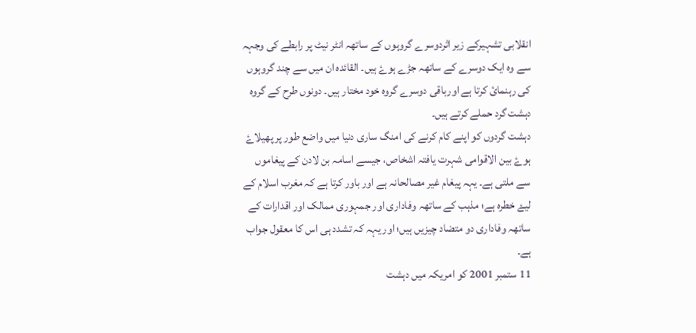انقلابی تشہیرکے زیر اثردوسرے گروہوں کے ساتھہ انٹر نیٹ پر رابطے کی وجہہ سے وہ ایک دوسرے کے ساتھہ جڑے ہوۓ ہیں۔ القائدہ ان میں سے چند گروہوں کی رہنمائ کرتا ہے اورباقی دوسرے گروہ خود مختار ہیں۔ دونوں طرح کے گروہ دہشت گرد حملے کرتے ہیں۔
دہشت گردوں کو اپنے کام کرنے کی امنگ ساری دنیا میں واضع طور پر پھیلاۓ ہوۓ بین الاقوامی شہرت یافتہ اشخاص، جیسے اسامہ بن لادن کے پیغاموں سے ملتی ہے۔ یہہ پیغام غیر مصالحانہ ہے اور باور کرتا ہے کہ مغرب اسلام کے لیۓ خطرہ ہے؛ مذہب کے ساتھہ وفاداری اور جمہوری ممالک اور اقدارات کے ساتھہ وفاداری دو متضاد چیزیں ہیں؛ اور یہہ کہ تشدد ہی اس کا معقول جواب ہے۔
11 ستمبر 2001 کو امریکہ میں دہشت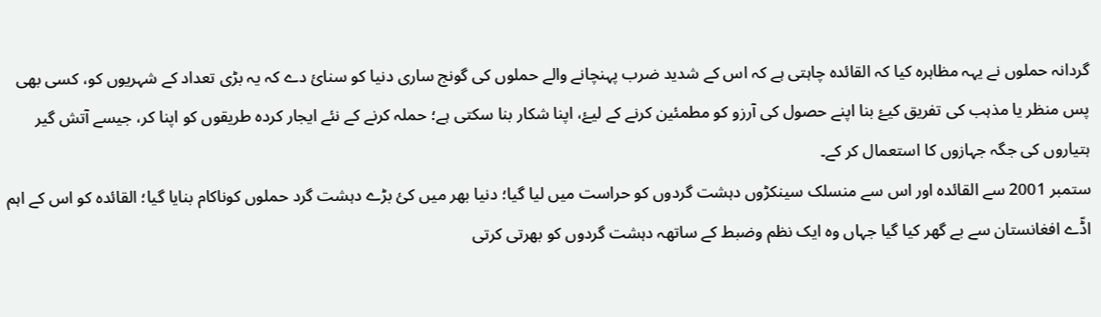گردانہ حملوں نے یہہ مظاہرہ کیا کہ القائدہ چاہتی ہے کہ اس کے شدید ضرب پہنچانے والے حملوں کی گونج ساری دنیا کو سنائ دے کہ یہ بڑی تعداد کے شہریوں کو، کسی بھی پس منظر یا مذہب کی تفریق کیۓ بنا اپنے حصول کی آرزو کو مطمئین کرنے کے لیۓ، اپنا شکار بنا سکتی ہے؛ حملہ کرنے کے نئے ایجار کردہ طریقوں کو اپنا کر، جیسے آتش گیر ہتیاروں کی جگہ جہازوں کا استعمال کر کے۔
ستمبر 2001 سے القائدہ اور اس سے منسلک سینکڑوں دہشت گردوں کو حراست میں لیا گیا؛ دنیا بھر میں کئ بڑے دہشت گرد حملوں کوناکام بنایا گیا؛ القائدہ کو اس کے اہم اڈّے افغانستان سے بے گھر کیا گیا جہاں وہ ایک نظم وضبط کے ساتھہ دہشت گردوں کو بھرتی کرتی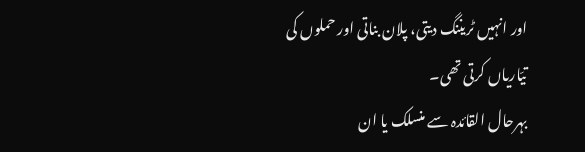اور انہیں ٹریننگ دیتی، پلان بناتی اور حملوں کی تیّاریاں کرتی تھی۔
بہرحال القائدہ سے منسلک یا ان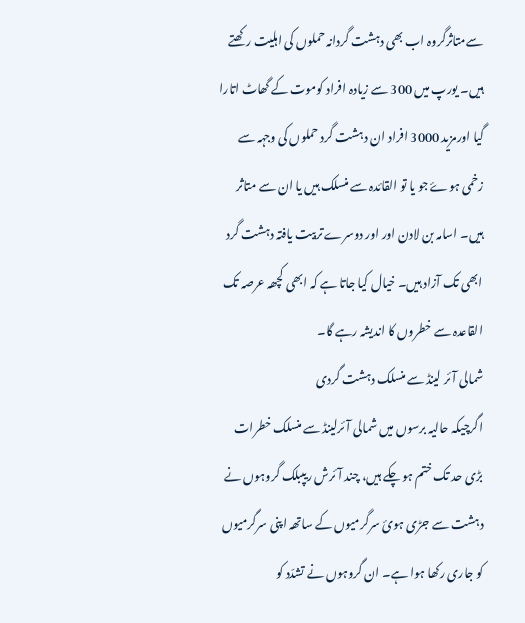سےمتاثرگروہ اب بھی دہشت گردانہ حملوں کی اہلیت رکھتے ہیں۔ یورپ میں 300 سے زیادہ افراد کوموت کے گھاٹ اتارا گیا اورمزید 3000 افراد ان دہشت گرد حملوں کی وجہہ سے زخمی ہوۓ جو یا تو القائدہ سے منسلک ہیں یا ان سے متاثر ہیں۔ اسامہ بن لادن اور اور دوسرے تربیت یافتہ دہشت گرد ابھی تک آزاد ہیں۔ خیال کیا جاتا ہے کہ ابھی کچھہ عرصہ تک القاعدہ سے خطروں کا اندیشہ رہے گا۔
شمالی آئر لینڈ سے منسلک دہشت گردی
اگرچیکہ حالیہ برسوں میں شمالی آئرلینڈ سے منسلک خطرات بڑی حد تک ختم ہو چکے ہیں، چند آئرش ریپبلک گروہوں نے دہشت سے جڑی ہوئ سرگرمیوں کے ساتھہ اپنی سرگرمیوں کو جاری رکھا ہوا ہے۔ ان گروہوں نے تشدّد کو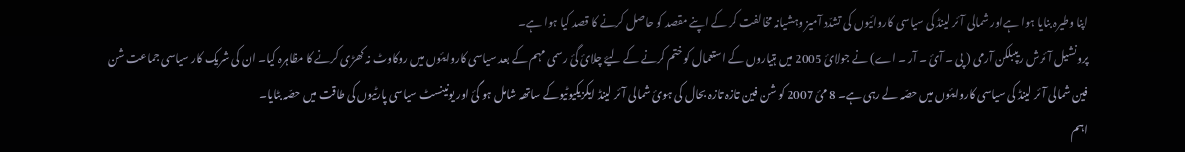اپنا وطیرہ بنایا ہوا ہےاور شمالی آئر لینڈ کی سیاسی کاروائیوں کی تشدّد آمیز وہشیانہ مخالفت کر کے اپنے مقصد کو حاصل کرنے کا قصد کیا ہوا ہے۔
پرونشیل آئرش ریپبلکن آرمی ( پی ۔ آئ ۔ آر ۔ اے) نے جولائ 2005 میں ہتیاروں کے استعمال کو ختم کرنے کے لیۓ چلائ گئ رسمی مہم کے بعد سیاسی کاروایئوں میں روکاوٹ نہ کھڑی کرنے کا مظاہرہ کیا۔ ان کی شریک کار سیاسی جماعت شن فین شمالی آئر لینڈ کی سیاسی کاروایئوں میں حصّہ لے رہی ہے۔ 8 مئ 2007 کو شن فین تازہ تازہ بحال کی ہوئ شمالی آئر لینڈ ایکزیکیوٹیوکے ساتھہ شامل ہو گئ اور یونینسٹ سیاسی پارٹیوں کی طاقت میں حصّہ بٹایا۔
اہم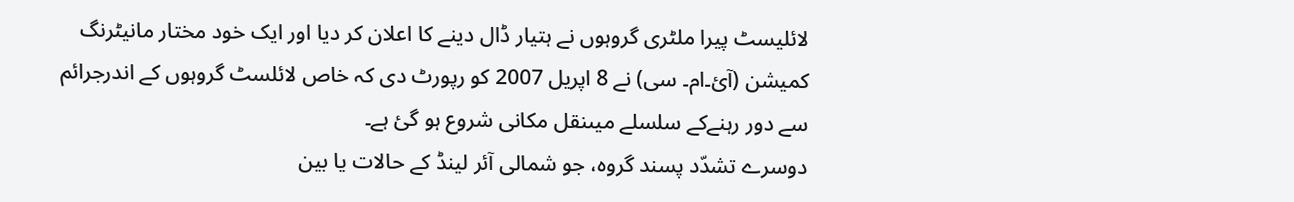لائلیسٹ پیرا ملٹری گروہوں نے ہتیار ڈال دینے کا اعلان کر دیا اور ایک خود مختار مانیٹرنگ کمیشن (آئ۔ام۔ سی) نے 8 اپریل 2007 کو رپورٹ دی کہ خاص لائلسٹ گروہوں کے اندرجرائم سے دور رہنےکے سلسلے میںنقل مکانی شروع ہو گئ ہے۔
دوسرے تشدّد پسند گروہ، جو شمالی آئر لینڈ کے حالات یا بین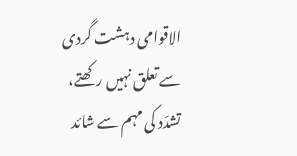الاقوامی دہشت گردی سے تعلق نہیں رکھتے، تشدّد کی مہم سے شائد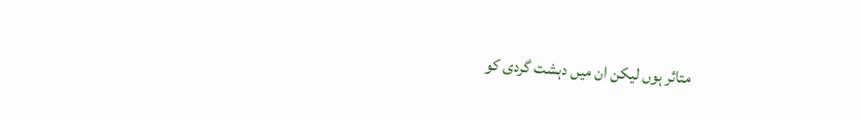متاثر ہوں لیکن ان میں دہشت گردی کو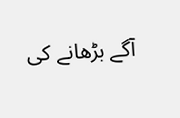آگے بڑھانے کی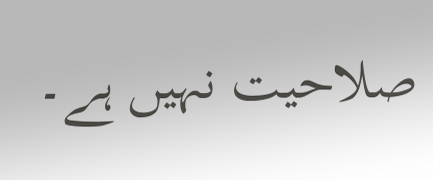صلاحیت نہیں ہے۔